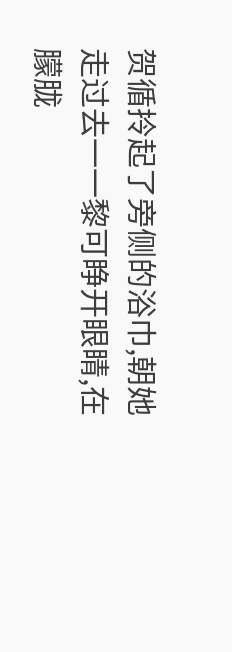贺循拎起了旁侧的浴巾,朝她走过去一一黎可睁开眼睛,在朦胧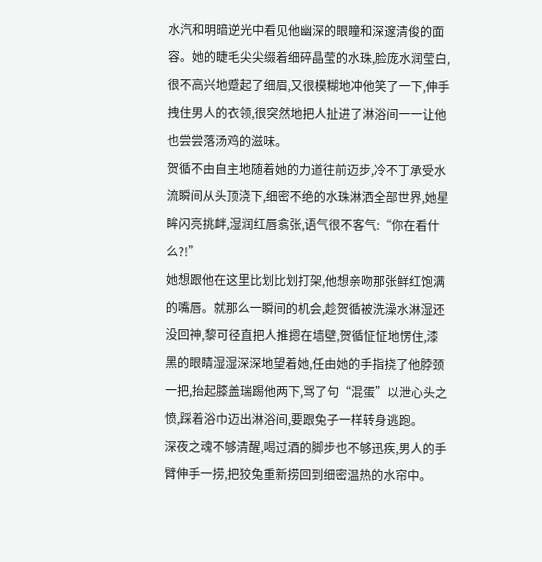水汽和明暗逆光中看见他幽深的眼瞳和深邃清俊的面容。她的睫毛尖尖缀着细碎晶莹的水珠,脸庞水润莹白,很不高兴地蹙起了细眉,又很模糊地冲他笑了一下,伸手拽住男人的衣领,很突然地把人扯进了淋浴间一一让他也尝尝落汤鸡的滋味。
贺循不由自主地随着她的力道往前迈步,冷不丁承受水流瞬间从头顶浇下,细密不绝的水珠淋洒全部世界,她星眸闪亮挑衅,湿润红唇翕张,语气很不客气:“你在看什么?!”
她想跟他在这里比划比划打架,他想亲吻那张鲜红饱满的嘴唇。就那么一瞬间的机会,趁贺循被洗澡水淋湿还没回神,黎可径直把人推摁在墙壁,贺循怔怔地愣住,漆黑的眼睛湿湿深深地望着她,任由她的手指挠了他脖颈一把,抬起膝盖瑞踢他两下,骂了句“混蛋”以泄心头之愤,踩着浴巾迈出淋浴间,要跟兔子一样转身逃跑。
深夜之魂不够清醒,喝过酒的脚步也不够迅疾,男人的手臂伸手一捞,把狡兔重新捞回到细密温热的水帘中。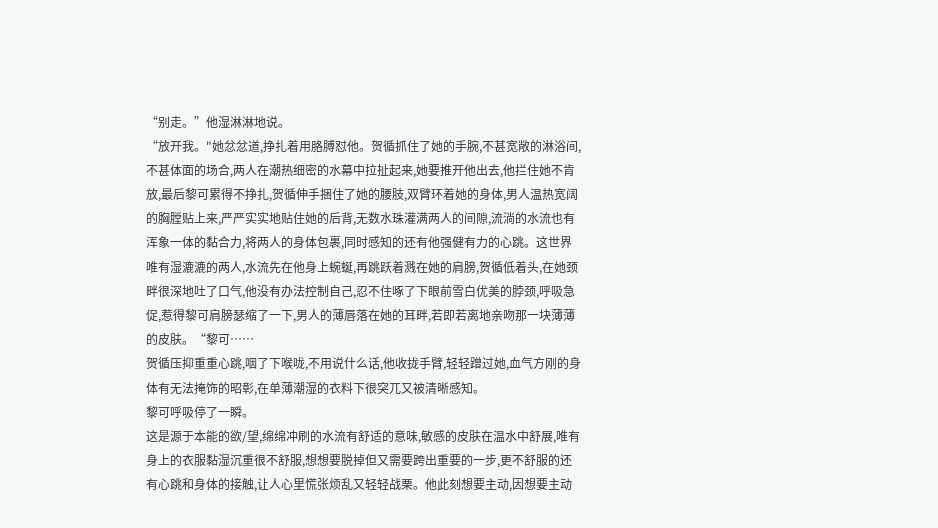“别走。”他湿淋淋地说。
“放开我。"她忿忿道,挣扎着用胳膊怼他。贺循抓住了她的手腕,不甚宽敞的淋浴间,不甚体面的场合,两人在潮热细密的水幕中拉扯起来,她要推开他出去,他拦住她不肯放,最后黎可累得不挣扎,贺循伸手捆住了她的腰肢,双臂环着她的身体,男人温热宽阔的胸膛贴上来,严严实实地贴住她的后背,无数水珠灌满两人的间隙,流淌的水流也有浑象一体的黏合力,将两人的身体包裹,同时感知的还有他强健有力的心跳。这世界唯有湿漉漉的两人,水流先在他身上蜿蜒,再跳跃着溅在她的肩膀,贺循低着头,在她颈畔很深地吐了口气,他没有办法控制自己,忍不住啄了下眼前雪白优美的脖颈,呼吸急促,惹得黎可肩膀瑟缩了一下,男人的薄唇落在她的耳畔,若即若离地亲吻那一块薄薄的皮肤。“黎可……
贺循压抑重重心跳,咽了下喉咙,不用说什么话,他收拢手臂,轻轻蹭过她,血气方刚的身体有无法掩饰的昭彰,在单薄潮湿的衣料下很突兀又被清晰感知。
黎可呼吸停了一瞬。
这是源于本能的欲/望,绵绵冲刷的水流有舒适的意味,敏感的皮肤在温水中舒展,唯有身上的衣服黏湿沉重很不舒服,想想要脱掉但又需要跨出重要的一步,更不舒服的还有心跳和身体的接触,让人心里慌张烦乱又轻轻战栗。他此刻想要主动,因想要主动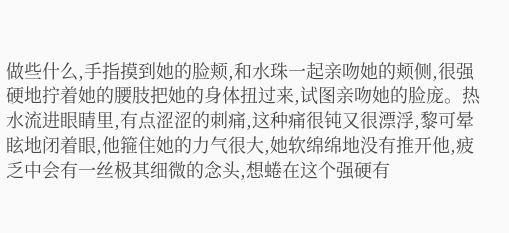做些什么,手指摸到她的脸颊,和水珠一起亲吻她的颊侧,很强硬地拧着她的腰肢把她的身体扭过来,试图亲吻她的脸庞。热水流进眼睛里,有点涩涩的刺痛,这种痛很钝又很漂浮,黎可晕眩地闭着眼,他箍住她的力气很大,她软绵绵地没有推开他,疲乏中会有一丝极其细微的念头,想蜷在这个强硬有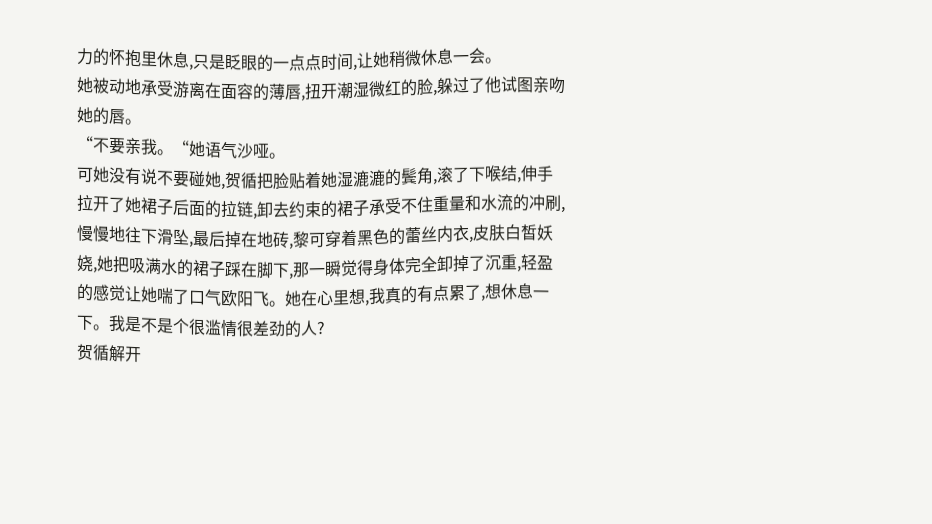力的怀抱里休息,只是眨眼的一点点时间,让她稍微休息一会。
她被动地承受游离在面容的薄唇,扭开潮湿微红的脸,躲过了他试图亲吻她的唇。
“不要亲我。“她语气沙哑。
可她没有说不要碰她,贺循把脸贴着她湿漉漉的鬓角,滚了下喉结,伸手拉开了她裙子后面的拉链,卸去约束的裙子承受不住重量和水流的冲刷,慢慢地往下滑坠,最后掉在地砖,黎可穿着黑色的蕾丝内衣,皮肤白皙妖娆,她把吸满水的裙子踩在脚下,那一瞬觉得身体完全卸掉了沉重,轻盈的感觉让她喘了口气欧阳飞。她在心里想,我真的有点累了,想休息一下。我是不是个很滥情很差劲的人?
贺循解开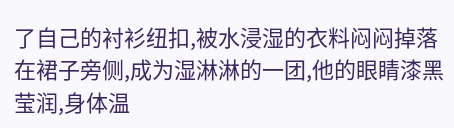了自己的衬衫纽扣,被水浸湿的衣料闷闷掉落在裙子旁侧,成为湿淋淋的一团,他的眼睛漆黑莹润,身体温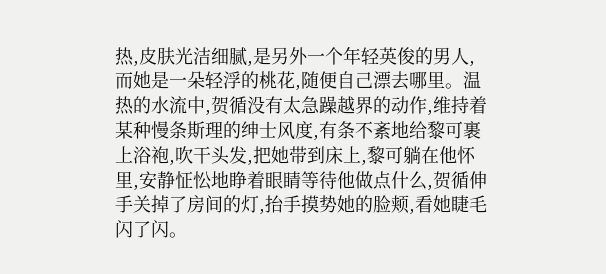热,皮肤光洁细腻,是另外一个年轻英俊的男人,而她是一朵轻浮的桃花,随便自己漂去哪里。温热的水流中,贺循没有太急躁越界的动作,维持着某种慢条斯理的绅士风度,有条不紊地给黎可裹上浴袍,吹干头发,把她带到床上,黎可躺在他怀里,安静怔忪地睁着眼睛等待他做点什么,贺循伸手关掉了房间的灯,抬手摸势她的脸颊,看她睫毛闪了闪。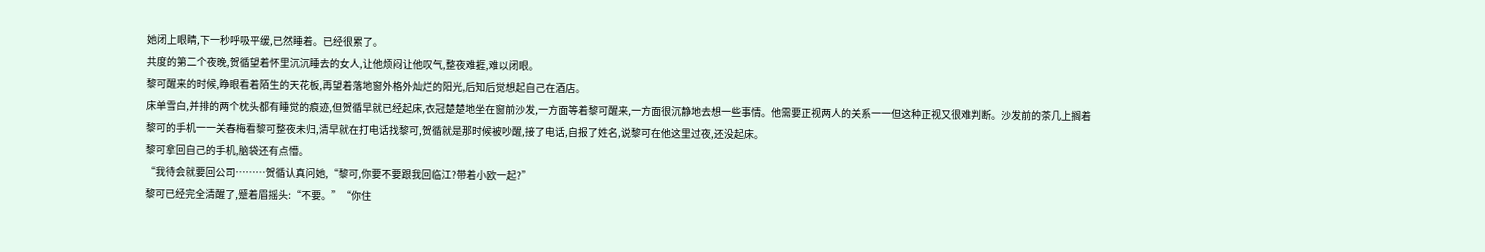她闭上眼睛,下一秒呼吸平缓,已然睡着。已经很累了。
共度的第二个夜晚,贺循望着怀里沉沉睡去的女人,让他烦闷让他叹气,整夜难捱,难以闭眼。
黎可醒来的时候,睁眼看着陌生的天花板,再望着落地窗外格外灿烂的阳光,后知后觉想起自己在酒店。
床单雪白,并排的两个枕头都有睡觉的痕迹,但贺循早就已经起床,衣冠楚楚地坐在窗前沙发,一方面等着黎可醒来,一方面很沉静地去想一些事情。他需要正视两人的关系一一但这种正视又很难判断。沙发前的茶几上搁着黎可的手机一一关春梅看黎可整夜未归,清早就在打电话找黎可,贺循就是那时候被吵醒,接了电话,自报了姓名,说黎可在他这里过夜,还没起床。
黎可拿回自己的手机,脑袋还有点懵。
“我待会就要回公司………贺循认真问她,“黎可,你要不要跟我回临江?带着小欧一起?”
黎可已经完全清醒了,蹙着眉摇头:“不要。”“你住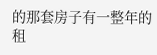的那套房子有一整年的租